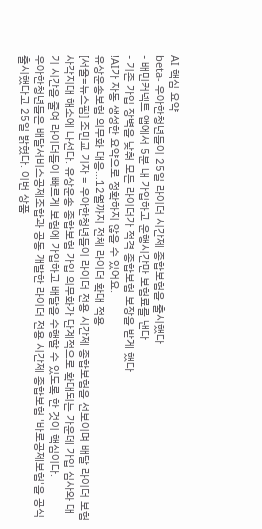AI 핵심 요약
beta- 우아한청년들이 25일 라이더 시간제 종합보험을 출시했다
- 배민커넥트 앱에서 5분 내 가입하고 운행시간만 보험료를 낸다
- 기존 가입 장벽을 낮춰 모든 라이더가 적격 종합보험 보장을 받게 했다
!AI가 자동 생성한 요약으로 정확하지 않을 수 있어요.
유상운송보험 의무화 대응…12월까지 전체 라이더 확대 적용
[서울=뉴스핌] 조민교 기자 = 우아한청년들이 라이더 전용 시간제 종합보험을 선보이며 배달 라이더 보험 사각지대 해소에 나선다. 유상운송 종합보험 가입 의무화가 단계적으로 확대되는 가운데 가입 심사와 대기 시간을 줄여 라이더들이 빠르게 보험에 가입하고 배달을 수행할 수 있도록 한 것이 핵심이다.
우아한청년들은 배달서비스공제조합과 공동 개발한 라이더 전용 시간제 종합보험 '바로공제보험'을 공식 출시했다고 25일 밝혔다. 이번 상품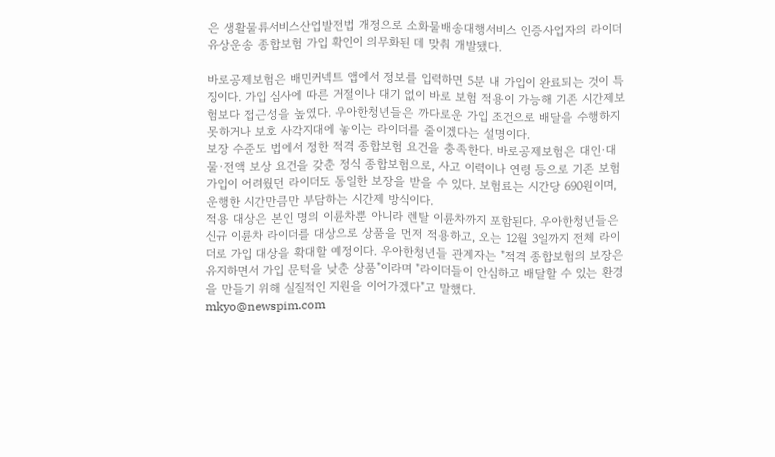은 생활물류서비스산업발전법 개정으로 소화물배송대행서비스 인증사업자의 라이더 유상운송 종합보험 가입 확인이 의무화된 데 맞춰 개발됐다.

바로공제보험은 배민커넥트 앱에서 정보를 입력하면 5분 내 가입이 완료되는 것이 특징이다. 가입 심사에 따른 거절이나 대기 없이 바로 보험 적용이 가능해 기존 시간제보험보다 접근성을 높였다. 우아한청년들은 까다로운 가입 조건으로 배달을 수행하지 못하거나 보호 사각지대에 놓이는 라이더를 줄이겠다는 설명이다.
보장 수준도 법에서 정한 적격 종합보험 요건을 충족한다. 바로공제보험은 대인·대물·전액 보상 요건을 갖춘 정식 종합보험으로, 사고 이력이나 연령 등으로 기존 보험 가입이 어려웠던 라이더도 동일한 보장을 받을 수 있다. 보험료는 시간당 690원이며, 운행한 시간만큼만 부담하는 시간제 방식이다.
적용 대상은 본인 명의 이륜차뿐 아니라 렌탈 이륜차까지 포함된다. 우아한청년들은 신규 이륜차 라이더를 대상으로 상품을 먼저 적용하고, 오는 12월 3일까지 전체 라이더로 가입 대상을 확대할 예정이다. 우아한청년들 관계자는 "적격 종합보험의 보장은 유지하면서 가입 문턱을 낮춘 상품"이라며 "라이더들이 안심하고 배달할 수 있는 환경을 만들기 위해 실질적인 지원을 이어가겠다"고 말했다.
mkyo@newspim.com